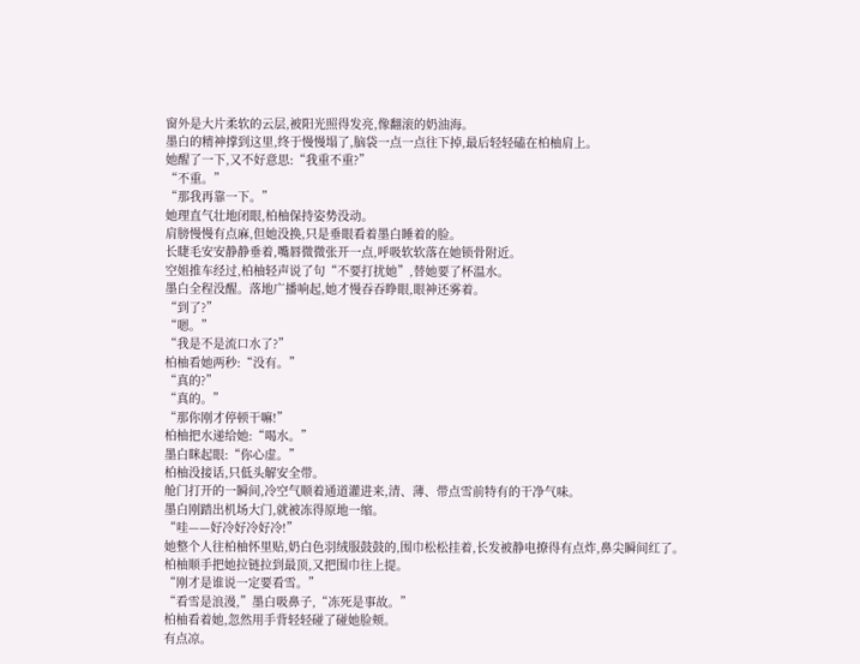窗外是大片柔软的云层,被阳光照得发亮,像翻滚的奶油海。
墨白的精神撑到这里,终于慢慢塌了,脑袋一点一点往下掉,最后轻轻磕在柏柚肩上。
她醒了一下,又不好意思:“我重不重?”
“不重。”
“那我再靠一下。”
她理直气壮地闭眼,柏柚保持姿势没动。
肩膀慢慢有点麻,但她没换,只是垂眼看着墨白睡着的脸。
长睫毛安安静静垂着,嘴唇微微张开一点,呼吸软软落在她锁骨附近。
空姐推车经过,柏柚轻声说了句“不要打扰她”,替她要了杯温水。
墨白全程没醒。落地广播响起,她才慢吞吞睁眼,眼神还雾着。
“到了?”
“嗯。”
“我是不是流口水了?”
柏柚看她两秒:“没有。”
“真的?”
“真的。”
“那你刚才停顿干嘛!”
柏柚把水递给她:“喝水。”
墨白眯起眼:“你心虚。”
柏柚没接话,只低头解安全带。
舱门打开的一瞬间,冷空气顺着通道灌进来,清、薄、带点雪前特有的干净气味。
墨白刚踏出机场大门,就被冻得原地一缩。
“哇——好冷好冷好冷!”
她整个人往柏柚怀里贴,奶白色羽绒服鼓鼓的,围巾松松挂着,长发被静电撩得有点炸,鼻尖瞬间红了。
柏柚顺手把她拉链拉到最顶,又把围巾往上提。
“刚才是谁说一定要看雪。”
“看雪是浪漫,”墨白吸鼻子,“冻死是事故。”
柏柚看着她,忽然用手背轻轻碰了碰她脸颊。
有点凉。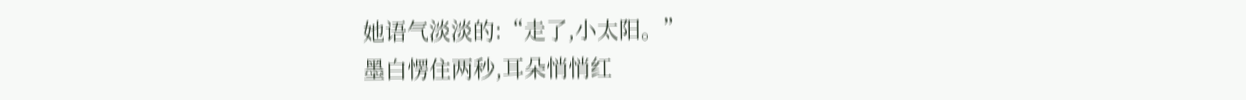她语气淡淡的:“走了,小太阳。”
墨白愣住两秒,耳朵悄悄红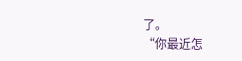了。
“你最近怎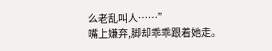么老乱叫人……”
嘴上嫌弃,脚却乖乖跟着她走。